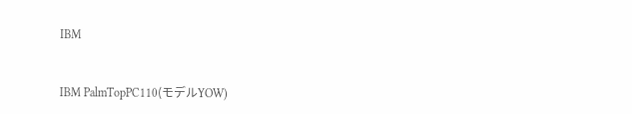IBM


IBM PalmTopPC110(モデルYOW)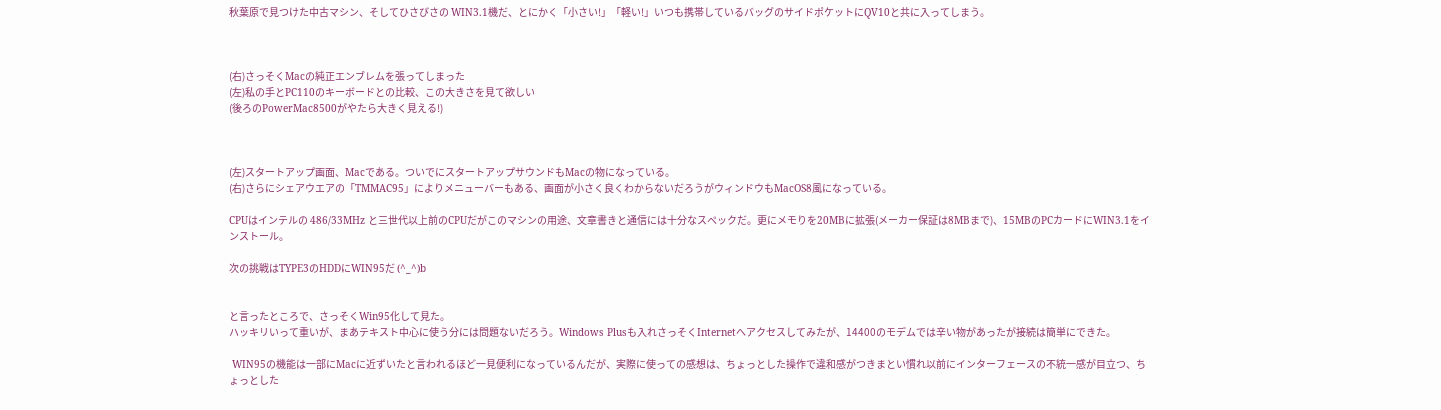秋葉原で見つけた中古マシン、そしてひさびさの WIN3.1機だ、とにかく「小さい!」「軽い!」いつも携帯しているバッグのサイドポケットにQV10と共に入ってしまう。



(右)さっそくMacの純正エンブレムを張ってしまった
(左)私の手とPC110のキーボードとの比較、この大きさを見て欲しい
(後ろのPowerMac8500がやたら大きく見える!)



(左)スタートアップ画面、Macである。ついでにスタートアップサウンドもMacの物になっている。
(右)さらにシェアウエアの「TMMAC95」によりメニューバーもある、画面が小さく良くわからないだろうがウィンドウもMacOS8風になっている。

CPUはインテルの 486/33MHz と三世代以上前のCPUだがこのマシンの用途、文章書きと通信には十分なスペックだ。更にメモりを20MBに拡張(メーカー保証は8MBまで)、15MBのPCカードにWIN3.1をインストール。

次の挑戦はTYPE3のHDDにWIN95だ (^_^)b


と言ったところで、さっそくWin95化して見た。
ハッキリいって重いが、まあテキスト中心に使う分には問題ないだろう。Windows Plusも入れさっそくInternetへアクセスしてみたが、14400のモデムでは辛い物があったが接続は簡単にできた。

 WIN95の機能は一部にMacに近ずいたと言われるほど一見便利になっているんだが、実際に使っての感想は、ちょっとした操作で違和感がつきまとい慣れ以前にインターフェースの不統一感が目立つ、ちょっとした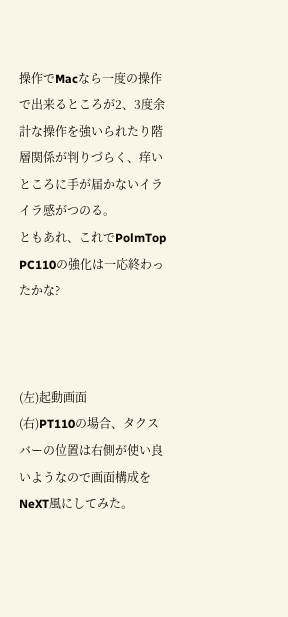操作でMacなら一度の操作で出来るところが2、3度余計な操作を強いられたり階層関係が判りづらく、痒いところに手が届かないイライラ感がつのる。
ともあれ、これでPolmTop PC110の強化は一応終わったかな?



(左)起動画面
(右)PT110の場合、タクスバーの位置は右側が使い良いようなので画面構成をNeXT風にしてみた。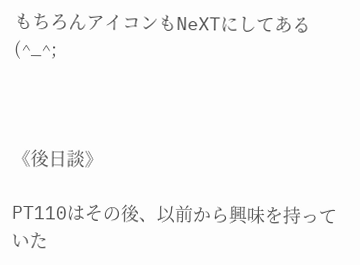もちろんアイコンもNeXTにしてある(^_^;



《後日談》

PT110はその後、以前から興味を持っていた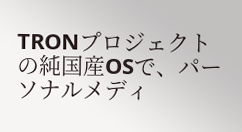TRONプロジェクトの純国産OSで、パーソナルメディ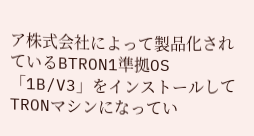ア株式会社によって製品化されているBTRON1準拠OS「1B/V3」をインストールしてTRONマシンになってい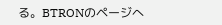る。BTRONのページへ